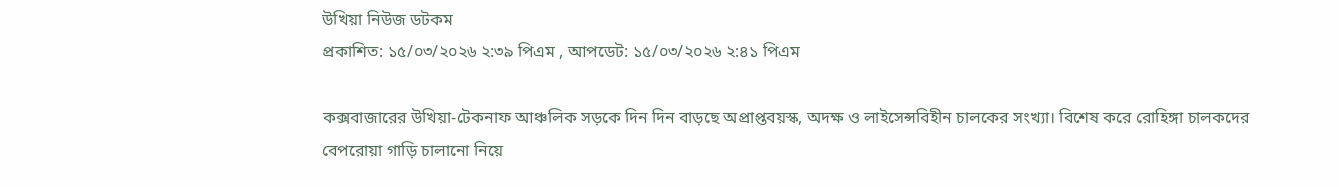উখিয়া নিউজ ডটকম
প্রকাশিত: ১৫/০৩/২০২৬ ২:৩৯ পিএম , আপডেট: ১৫/০৩/২০২৬ ২:৪১ পিএম

কক্সবাজারের উখিয়া-টেকনাফ আঞ্চলিক সড়কে দিন দিন বাড়ছে অপ্রাপ্তবয়স্ক, অদক্ষ ও লাইসেন্সবিহীন চালকের সংখ্যা। বিশেষ করে রোহিঙ্গা চালকদের বেপরোয়া গাড়ি চালানো নিয়ে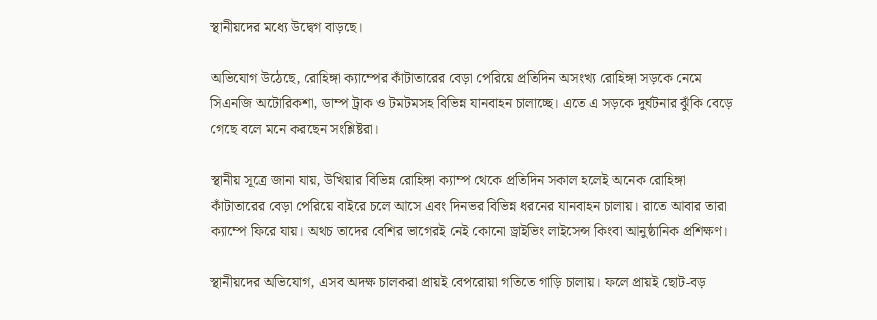স্থানীয়দের মধ্যে উদ্বেগ বাড়ছে।

অভিযোগ উঠেছে, রোহিঙ্গা ক্যাম্পের কাঁটাতারের বেড়া পেরিয়ে প্রতিদিন অসংখ্য রোহিঙ্গা সড়কে নেমে সিএনজি অটোরিকশা, ডাম্প ট্রাক ও টমটমসহ বিভিন্ন যানবাহন চালাচ্ছে। এতে এ সড়কে দুর্ঘটনার ঝুঁকি বেড়ে গেছে বলে মনে করছেন সংশ্লিষ্টরা।

স্থানীয় সূত্রে জানা যায়, উখিয়ার বিভিন্ন রোহিঙ্গা ক্যাম্প থেকে প্রতিদিন সকাল হলেই অনেক রোহিঙ্গা কাঁটাতারের বেড়া পেরিয়ে বাইরে চলে আসে এবং দিনভর বিভিন্ন ধরনের যানবাহন চালায়। রাতে আবার তারা ক্যাম্পে ফিরে যায়। অথচ তাদের বেশির ভাগেরই নেই কোনো ড্রাইভিং লাইসেন্স কিংবা আনুষ্ঠানিক প্রশিক্ষণ।

স্থানীয়দের অভিযোগ, এসব অদক্ষ চালকরা প্রায়ই বেপরোয়া গতিতে গাড়ি চালায়। ফলে প্রায়ই ছোট-বড়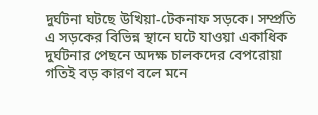দুর্ঘটনা ঘটছে উখিয়া-টেকনাফ সড়কে। সম্প্রতি এ সড়কের বিভিন্ন স্থানে ঘটে যাওয়া একাধিক দুর্ঘটনার পেছনে অদক্ষ চালকদের বেপরোয়া গতিই বড় কারণ বলে মনে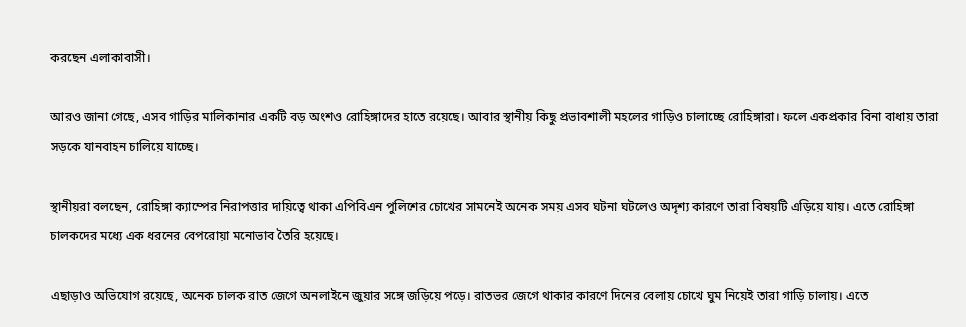করছেন এলাকাবাসী।

আরও জানা গেছে, এসব গাড়ির মালিকানার একটি বড় অংশও রোহিঙ্গাদের হাতে রয়েছে। আবার স্থানীয় কিছু প্রভাবশালী মহলের গাড়িও চালাচ্ছে রোহিঙ্গারা। ফলে একপ্রকার বিনা বাধায় তারা সড়কে যানবাহন চালিয়ে যাচ্ছে।

স্থানীয়রা বলছেন, রোহিঙ্গা ক্যাম্পের নিরাপত্তার দায়িত্বে থাকা এপিবিএন পুলিশের চোখের সামনেই অনেক সময় এসব ঘটনা ঘটলেও অদৃশ্য কারণে তারা বিষয়টি এড়িয়ে যায়। এতে রোহিঙ্গা চালকদের মধ্যে এক ধরনের বেপরোয়া মনোভাব তৈরি হয়েছে।

এছাড়াও অভিযোগ রয়েছে, অনেক চালক রাত জেগে অনলাইনে জুয়ার সঙ্গে জড়িয়ে পড়ে। রাতভর জেগে থাকার কারণে দিনের বেলায় চোখে ঘুম নিয়েই তারা গাড়ি চালায়। এতে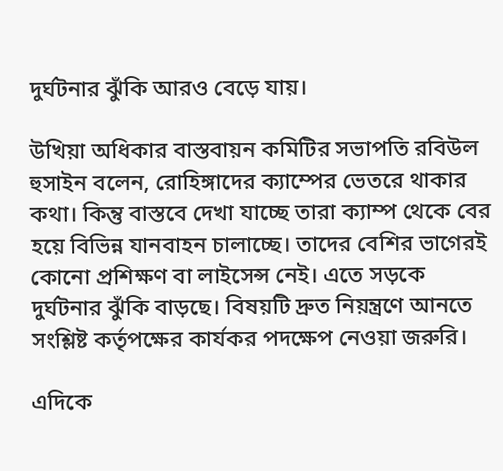দুর্ঘটনার ঝুঁকি আরও বেড়ে যায়।

উখিয়া অধিকার বাস্তবায়ন কমিটির সভাপতি রবিউল হুসাইন বলেন, রোহিঙ্গাদের ক্যাম্পের ভেতরে থাকার কথা। কিন্তু বাস্তবে দেখা যাচ্ছে তারা ক্যাম্প থেকে বের হয়ে বিভিন্ন যানবাহন চালাচ্ছে। তাদের বেশির ভাগেরই কোনো প্রশিক্ষণ বা লাইসেন্স নেই। এতে সড়কে দুর্ঘটনার ঝুঁকি বাড়ছে। বিষয়টি দ্রুত নিয়ন্ত্রণে আনতে সংশ্লিষ্ট কর্তৃপক্ষের কার্যকর পদক্ষেপ নেওয়া জরুরি।

এদিকে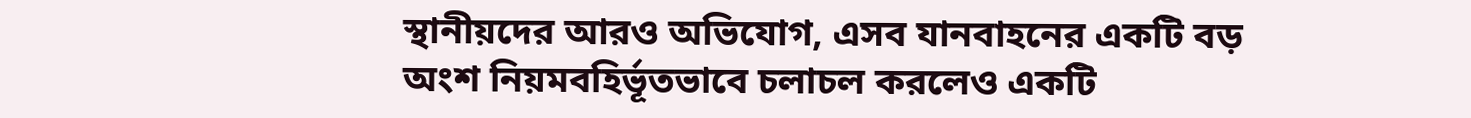স্থানীয়দের আরও অভিযোগ, এসব যানবাহনের একটি বড় অংশ নিয়মবহির্ভূতভাবে চলাচল করলেও একটি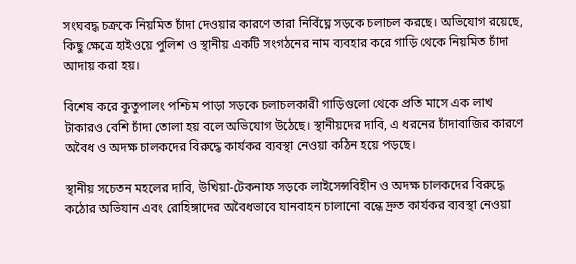সংঘবদ্ধ চক্রকে নিয়মিত চাঁদা দেওয়ার কারণে তারা নির্বিঘ্নে সড়কে চলাচল করছে। অভিযোগ রয়েছে, কিছু ক্ষেত্রে হাইওয়ে পুলিশ ও স্থানীয় একটি সংগঠনের নাম ব্যবহার করে গাড়ি থেকে নিয়মিত চাঁদা আদায় করা হয়।

বিশেষ করে কুতুপালং পশ্চিম পাড়া সড়কে চলাচলকারী গাড়িগুলো থেকে প্রতি মাসে এক লাখ টাকারও বেশি চাঁদা তোলা হয় বলে অভিযোগ উঠেছে। স্থানীয়দের দাবি, এ ধরনের চাঁদাবাজির কারণে অবৈধ ও অদক্ষ চালকদের বিরুদ্ধে কার্যকর ব্যবস্থা নেওয়া কঠিন হয়ে পড়ছে।

স্থানীয় সচেতন মহলের দাবি, উখিয়া-টেকনাফ সড়কে লাইসেন্সবিহীন ও অদক্ষ চালকদের বিরুদ্ধে কঠোর অভিযান এবং রোহিঙ্গাদের অবৈধভাবে যানবাহন চালানো বন্ধে দ্রুত কার্যকর ব্যবস্থা নেওয়া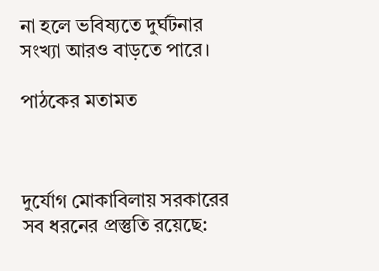না হলে ভবিষ্যতে দুর্ঘটনার সংখ্যা আরও বাড়তে পারে।

পাঠকের মতামত



দুর্যোগ মোকাবিলায় সরকারের সব ধরনের প্রস্তুতি রয়েছে: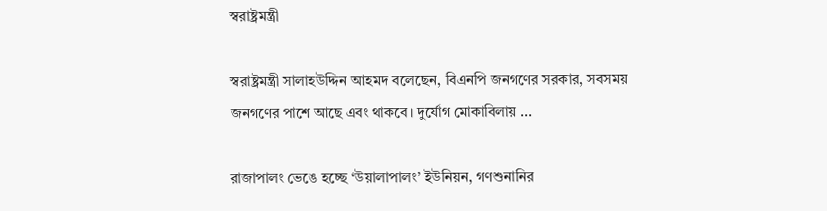স্বরাষ্ট্রমন্ত্রী

স্বরাষ্ট্রমন্ত্রী সালাহউদ্দিন আহমদ বলেছেন, বিএনপি জনগণের সরকার, সবসময় জনগণের পাশে আছে এবং থাকবে। দুর্যোগ মোকাবিলায় ...

রাজাপালং ভেঙে হচ্ছে ‘উয়ালাপালং’ ইউনিয়ন, গণশুনানির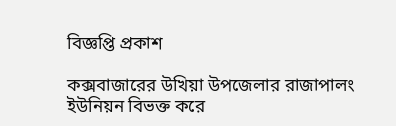বিজ্ঞপ্তি প্রকাশ

কক্সবাজারের উখিয়া উপজেলার রাজাপালং ইউনিয়ন বিভক্ত করে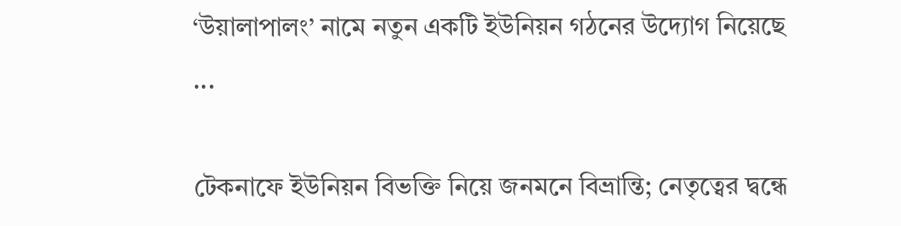‘উয়ালাপালং’ নামে নতুন একটি ইউনিয়ন গঠনের উদ্যোগ নিয়েছে ...

টেকনাফে ইউনিয়ন বিভক্তি নিয়ে জনমনে বিভ্রান্তি; নেতৃত্বের দ্বন্ধে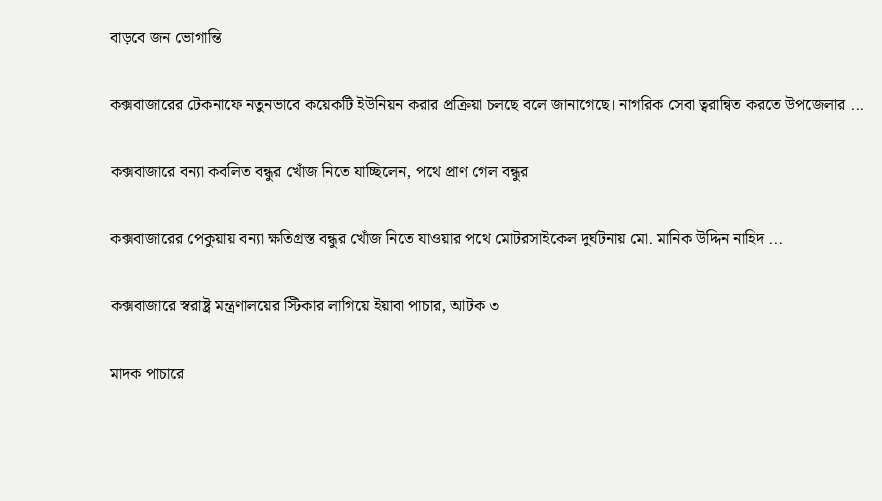বাড়বে জন ভোগান্তি

কক্সবাজারের টেকনাফে নতুনভাবে কয়েকটি ইউনিয়ন করার প্রক্রিয়া চলছে বলে জানাগেছে। নাগরিক সেবা ত্বরান্বিত করতে উপজেলার ...

কক্সবাজারে বন্যা কবলিত বন্ধুর খোঁজ নিতে যাচ্ছিলেন, পথে প্রাণ গেল বন্ধুর

কক্সবাজারের পেকুয়ায় বন্যা ক্ষতিগ্রস্ত বন্ধুর খোঁজ নিতে যাওয়ার পথে মোটরসাইকেল দুর্ঘটনায় মো. মানিক উদ্দিন নাহিদ ...

কক্সবাজারে স্বরাষ্ট্র মন্ত্রণালয়ের স্টিকার লাগিয়ে ইয়াবা পাচার, আটক ৩

মাদক পাচারে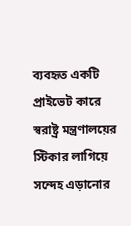ব্যবহৃত একটি প্রাইভেট কারে স্বরাষ্ট্র মন্ত্রণালয়ের স্টিকার লাগিয়ে সন্দেহ এড়ানোর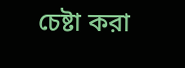চেষ্টা করা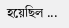হয়েছিল ...